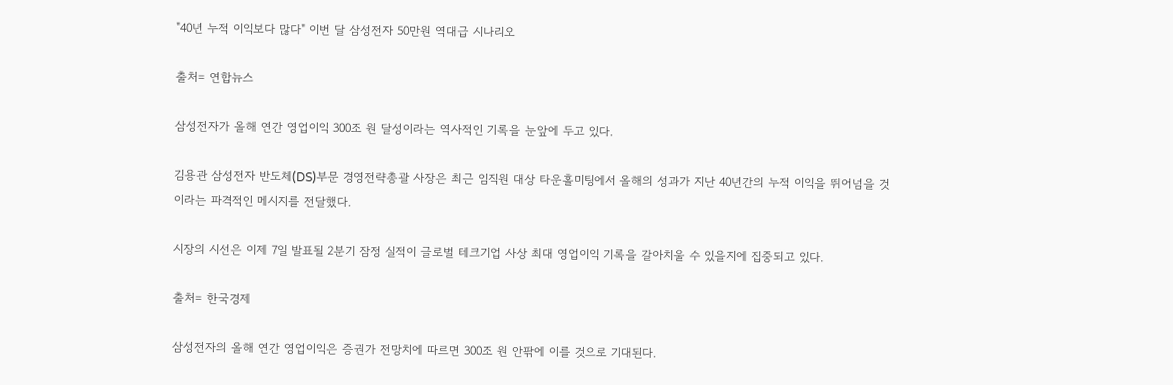"40년 누적 이익보다 많다" 이번 달 삼성전자 50만원 역대급 시나리오

출처= 연합뉴스

삼성전자가 올해 연간 영업이익 300조 원 달성이라는 역사적인 기록을 눈앞에 두고 있다.

김용관 삼성전자 반도체(DS)부문 경영전략총괄 사장은 최근 임직원 대상 타운홀미팅에서 올해의 성과가 지난 40년간의 누적 이익을 뛰어넘을 것이라는 파격적인 메시지를 전달했다.

시장의 시선은 이제 7일 발표될 2분기 잠정 실적이 글로벌 테크기업 사상 최대 영업이익 기록을 갈아치울 수 있을지에 집중되고 있다.

출처= 한국경제

삼성전자의 올해 연간 영업이익은 증권가 전망치에 따르면 300조 원 안팎에 이를 것으로 기대된다.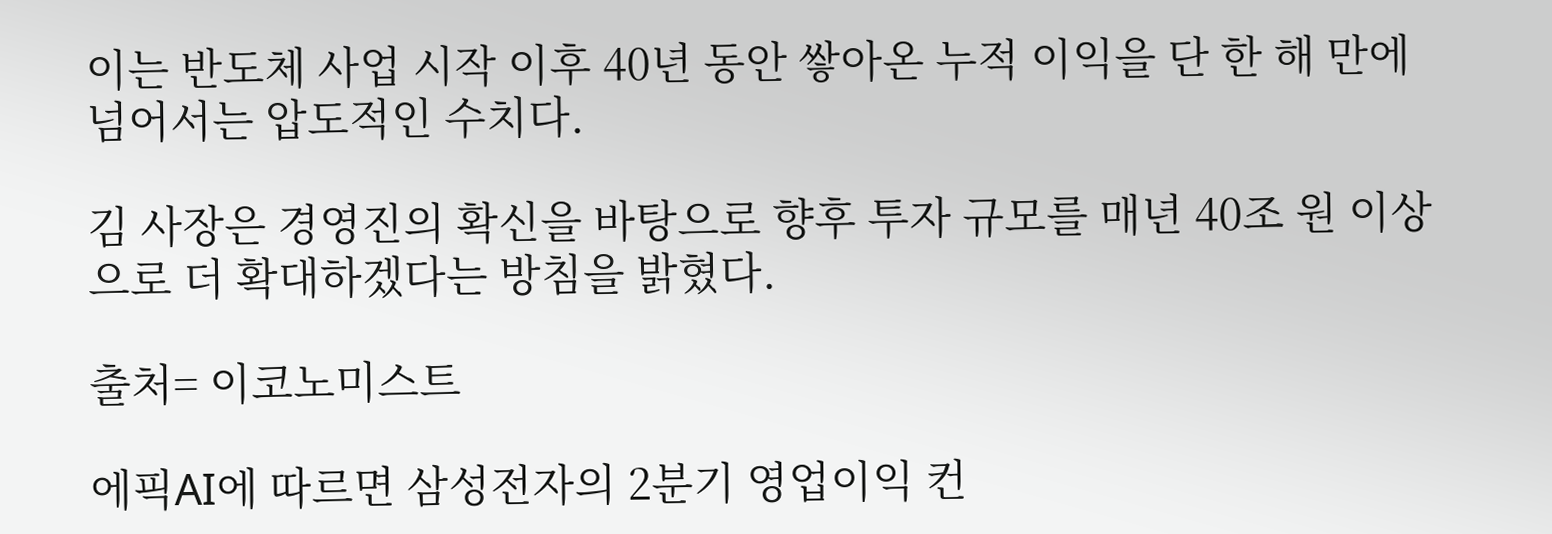이는 반도체 사업 시작 이후 40년 동안 쌓아온 누적 이익을 단 한 해 만에 넘어서는 압도적인 수치다.

김 사장은 경영진의 확신을 바탕으로 향후 투자 규모를 매년 40조 원 이상으로 더 확대하겠다는 방침을 밝혔다.

출처= 이코노미스트

에픽AI에 따르면 삼성전자의 2분기 영업이익 컨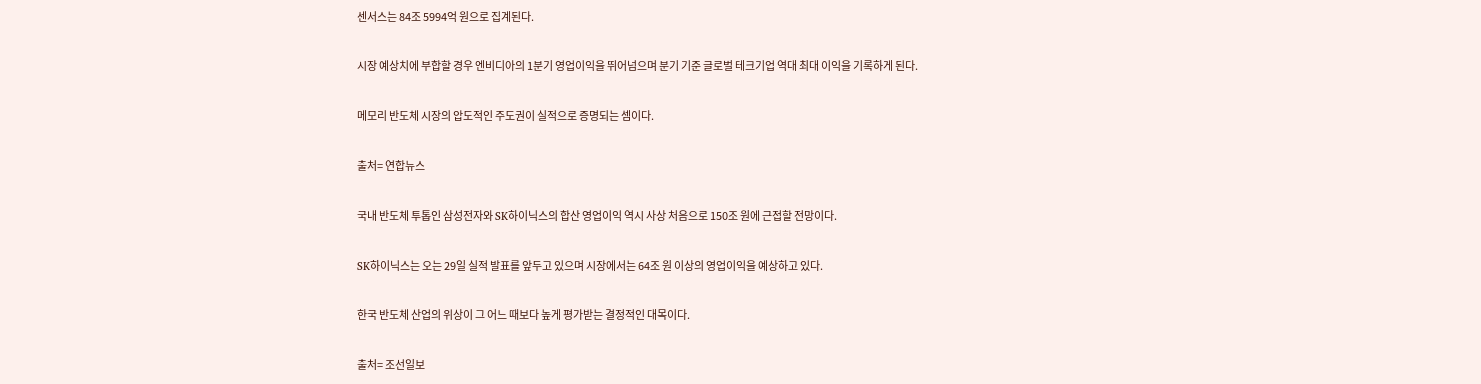센서스는 84조 5994억 원으로 집계된다.

시장 예상치에 부합할 경우 엔비디아의 1분기 영업이익을 뛰어넘으며 분기 기준 글로벌 테크기업 역대 최대 이익을 기록하게 된다.

메모리 반도체 시장의 압도적인 주도권이 실적으로 증명되는 셈이다.

출처= 연합뉴스

국내 반도체 투톱인 삼성전자와 SK하이닉스의 합산 영업이익 역시 사상 처음으로 150조 원에 근접할 전망이다.

SK하이닉스는 오는 29일 실적 발표를 앞두고 있으며 시장에서는 64조 원 이상의 영업이익을 예상하고 있다.

한국 반도체 산업의 위상이 그 어느 때보다 높게 평가받는 결정적인 대목이다.

출처= 조선일보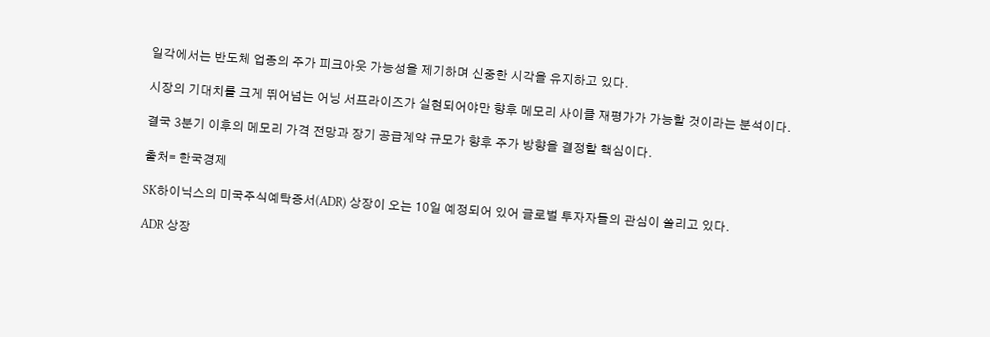일각에서는 반도체 업종의 주가 피크아웃 가능성을 제기하며 신중한 시각을 유지하고 있다.

시장의 기대치를 크게 뛰어넘는 어닝 서프라이즈가 실현되어야만 향후 메모리 사이클 재평가가 가능할 것이라는 분석이다.

결국 3분기 이후의 메모리 가격 전망과 장기 공급계약 규모가 향후 주가 방향을 결정할 핵심이다.

출처= 한국경제

SK하이닉스의 미국주식예탁증서(ADR) 상장이 오는 10일 예정되어 있어 글로벌 투자자들의 관심이 쏠리고 있다.

ADR 상장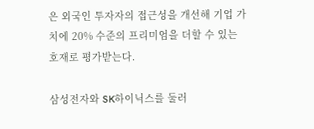은 외국인 투자자의 접근성을 개선해 기업 가치에 20% 수준의 프리미엄을 더할 수 있는 호재로 평가받는다.

삼성전자와 SK하이닉스를 둘러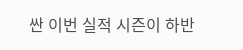싼 이번 실적 시즌이 하반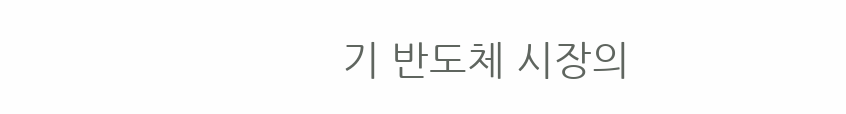기 반도체 시장의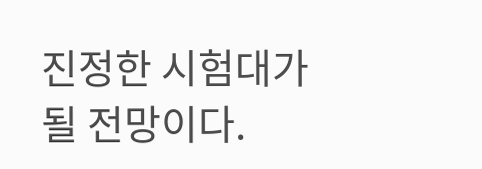진정한 시험대가 될 전망이다.